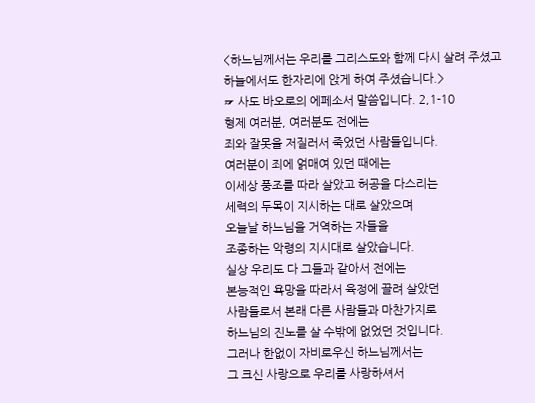<하느님께서는 우리를 그리스도와 함께 다시 살려 주셨고
하늘에서도 한자리에 앉게 하여 주셨습니다.>
☞ 사도 바오로의 에페소서 말씀입니다. 2,1-10
형제 여러분, 여러분도 전에는
죄와 잘못을 저질러서 죽었던 사람들입니다.
여러분이 죄에 얽매여 있던 때에는
이세상 풍조를 따라 살았고 허공을 다스리는
세력의 두목이 지시하는 대로 살았으며
오늘날 하느님을 거역하는 자들을
조종하는 악령의 지시대로 살았습니다.
실상 우리도 다 그들과 같아서 전에는
본능적인 욕망을 따라서 육정에 끌려 살았던
사람들로서 본래 다른 사람들과 마찬가지로
하느님의 진노를 살 수밖에 없었던 것입니다.
그러나 한없이 자비로우신 하느님께서는
그 크신 사랑으로 우리를 사랑하셔서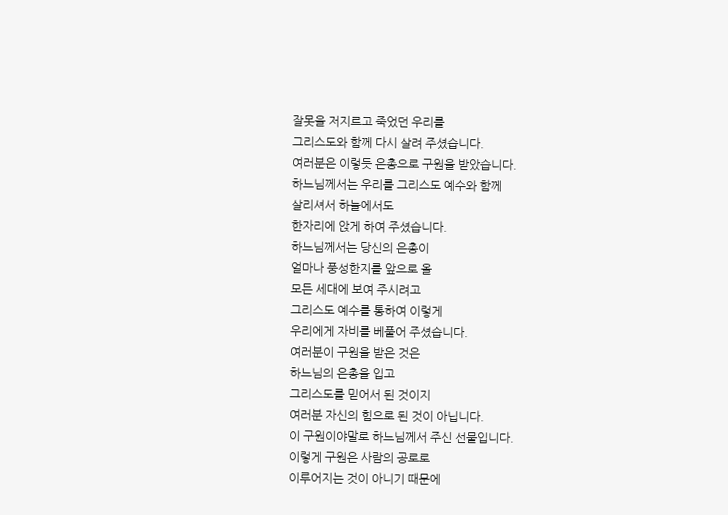잘못을 저지르고 죽었던 우리를
그리스도와 함께 다시 살려 주셨습니다.
여러분은 이렇듯 은총으로 구원을 받았습니다.
하느님께서는 우리를 그리스도 예수와 함께
살리셔서 하늘에서도
한자리에 앉게 하여 주셨습니다.
하느님께서는 당신의 은총이
얼마나 풍성한지를 앞으로 올
모든 세대에 보여 주시려고
그리스도 예수를 통하여 이렇게
우리에게 자비를 베풀어 주셨습니다.
여러분이 구원을 받은 것은
하느님의 은총을 입고
그리스도를 믿어서 된 것이지
여러분 자신의 힘으로 된 것이 아닙니다.
이 구원이야말로 하느님께서 주신 선물입니다.
이렇게 구원은 사람의 공로로
이루어지는 것이 아니기 때문에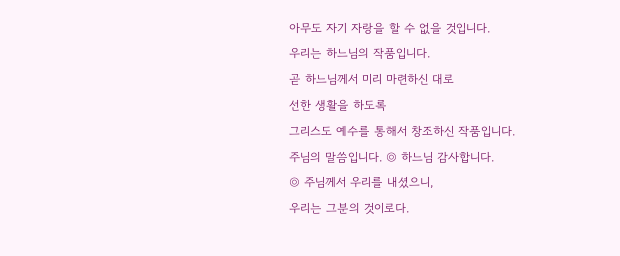아무도 자기 자랑을 할 수 없을 것입니다.
우리는 하느님의 작품입니다.
곧 하느님께서 미리 마련하신 대로
선한 생활을 하도록
그리스도 예수를 통해서 창조하신 작품입니다.
주님의 말씀입니다. ◎ 하느님 감사합니다.
◎ 주님께서 우리를 내셨으니,
우리는 그분의 것이로다.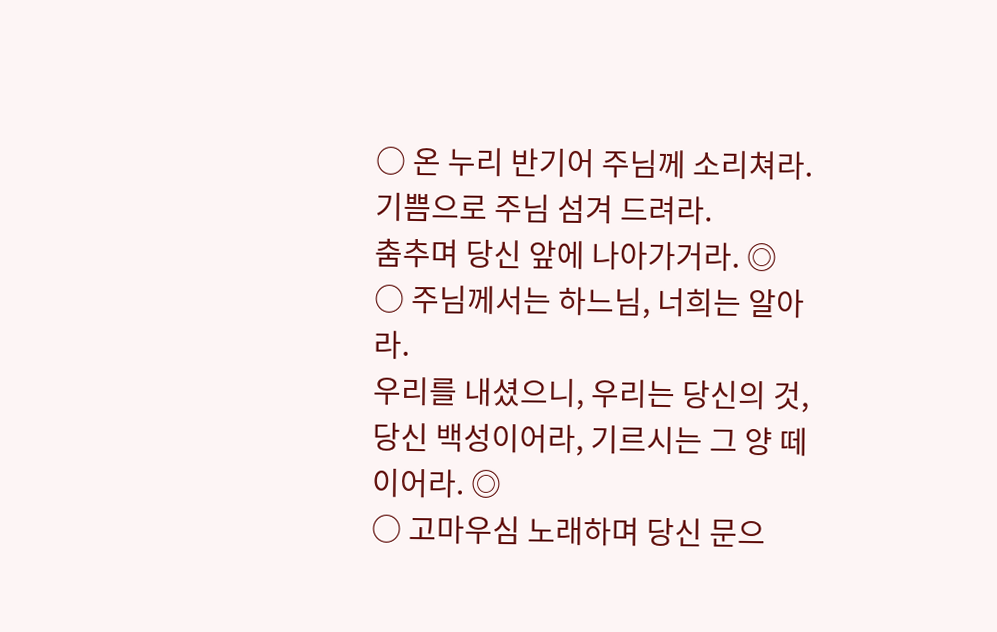○ 온 누리 반기어 주님께 소리쳐라.
기쁨으로 주님 섬겨 드려라.
춤추며 당신 앞에 나아가거라. ◎
○ 주님께서는 하느님, 너희는 알아라.
우리를 내셨으니, 우리는 당신의 것,
당신 백성이어라, 기르시는 그 양 떼이어라. ◎
○ 고마우심 노래하며 당신 문으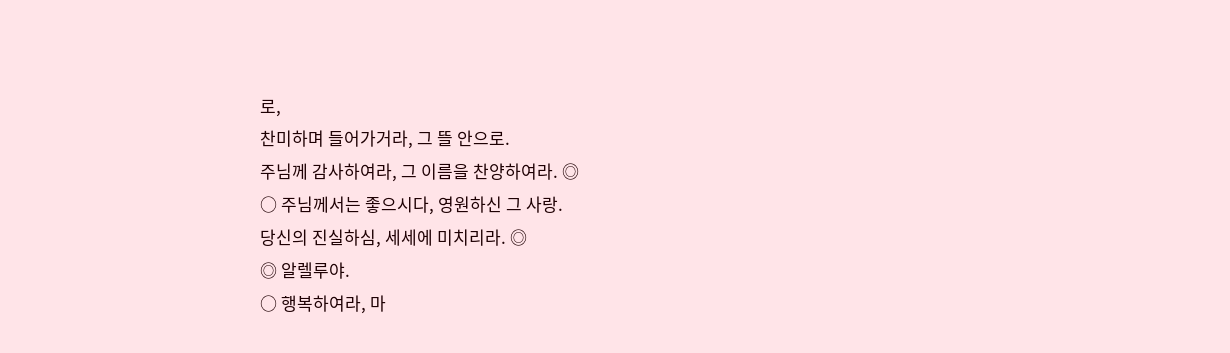로,
찬미하며 들어가거라, 그 뜰 안으로.
주님께 감사하여라, 그 이름을 찬양하여라. ◎
○ 주님께서는 좋으시다, 영원하신 그 사랑.
당신의 진실하심, 세세에 미치리라. ◎
◎ 알렐루야.
○ 행복하여라, 마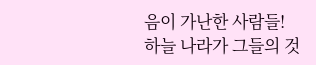음이 가난한 사람들!
하늘 나라가 그들의 것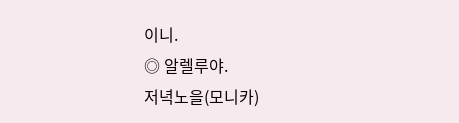이니.
◎ 알렐루야.
저녁노을(모니카)